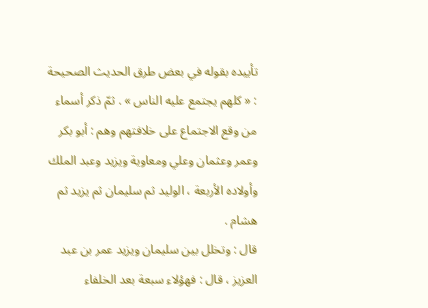تأييده بقوله في بعض طرق الحديث الصحيحة : « كلهم يجتمع عليه الناس » . ثمّ ذكر أسماء من وقع الاجتماع على خلافتهم وهم : أبو بكر وعمر وعثمان وعلي ومعاوية ويزيد وعبد الملك وأولاده الأربعة ، الوليد ثم سليمان ثم يزيد ثم هشام .
قال : وتخلل بين سليمان ويزيد عمر بن عبد العزيز ، قال : فهؤلاء سبعة بعد الخلفاء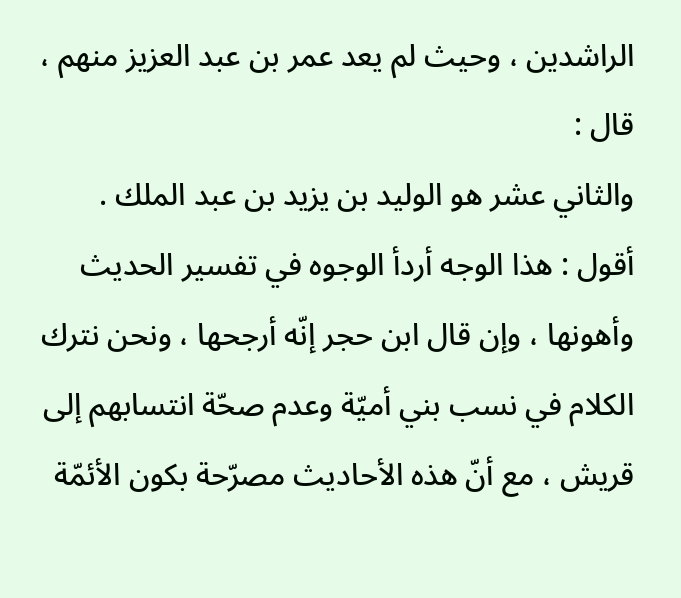الراشدين ، وحيث لم يعد عمر بن عبد العزيز منهم ، قال :
والثاني عشر هو الوليد بن يزيد بن عبد الملك .
أقول : هذا الوجه أردأ الوجوه في تفسير الحديث وأهونها ، وإن قال ابن حجر إنّه أرجحها ، ونحن نترك الكلام في نسب بني أميّة وعدم صحّة انتسابهم إلى قريش ، مع أنّ هذه الأحاديث مصرّحة بكون الأئمّة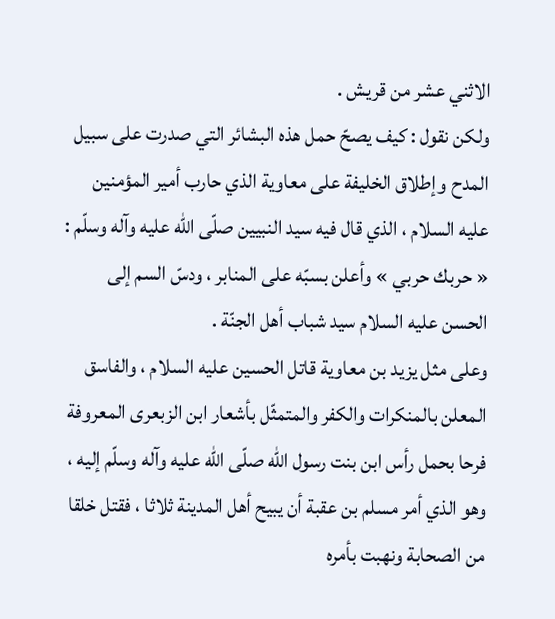الاثني عشر من قريش .
ولكن نقول : كيف يصحّ حمل هذه البشائر التي صدرت على سبيل المدح وإطلاق الخليفة على معاوية الذي حارب أمير المؤمنين عليه السلام ، الذي قال فيه سيد النبيين صلّى اللّه عليه وآله وسلّم : « حربك حربي » وأعلن بسبّه على المنابر ، ودسّ السم إلى الحسن عليه السلام سيد شباب أهل الجنّة .
وعلى مثل يزيد بن معاوية قاتل الحسين عليه السلام ، والفاسق المعلن بالمنكرات والكفر والمتمثّل بأشعار ابن الزبعرى المعروفة فرحا بحمل رأس ابن بنت رسول اللّه صلّى اللّه عليه وآله وسلّم إليه ، وهو الذي أمر مسلم بن عقبة أن يبيح أهل المدينة ثلاثا ، فقتل خلقا من الصحابة ونهبت بأمره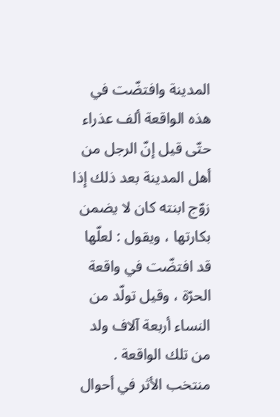المدينة وافتضّت في هذه الواقعة ألف عذراء حتّى قيل إنّ الرجل من أهل المدينة بعد ذلك إذا زوّج ابنته كان لا يضمن بكارتها ، ويقول : لعلّها قد افتضّت في واقعة الحرّة ، وقيل تولّد من النساء أربعة آلاف ولد من تلك الواقعة .
منتخب الأثر في أحوال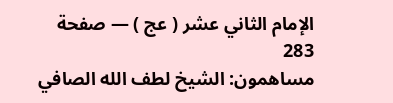الإمام الثاني عشر ( عج ) — صفحة 283
مساهمون: الشيخ لطف الله الصافي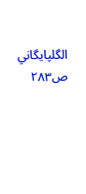الگلپايگاني
ص٢٨٣